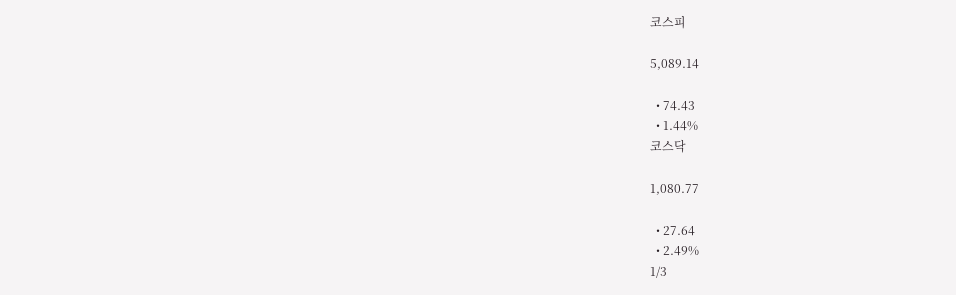코스피

5,089.14

  • 74.43
  • 1.44%
코스닥

1,080.77

  • 27.64
  • 2.49%
1/3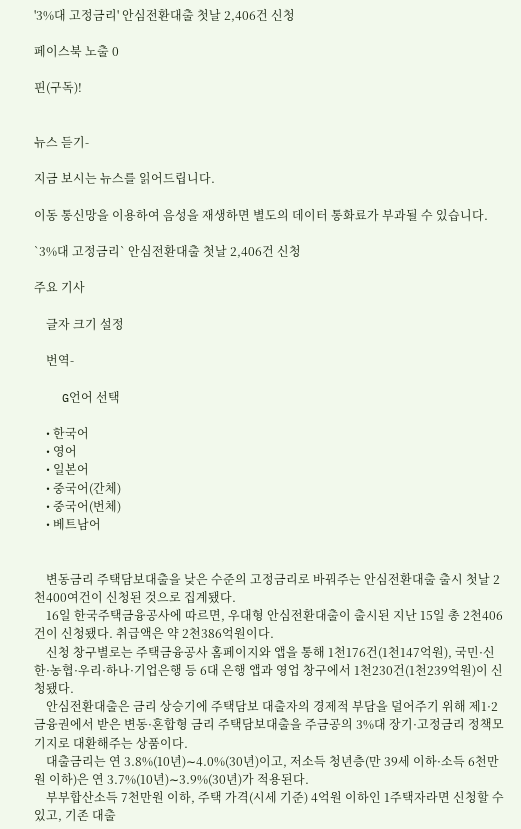'3%대 고정금리' 안심전환대출 첫날 2,406건 신청

페이스북 노출 0

핀(구독)!


뉴스 듣기-

지금 보시는 뉴스를 읽어드립니다.

이동 통신망을 이용하여 음성을 재생하면 별도의 데이터 통화료가 부과될 수 있습니다.

`3%대 고정금리` 안심전환대출 첫날 2,406건 신청

주요 기사

    글자 크기 설정

    번역-

    G언어 선택

    • 한국어
    • 영어
    • 일본어
    • 중국어(간체)
    • 중국어(번체)
    • 베트남어


    변동금리 주택담보대출을 낮은 수준의 고정금리로 바꿔주는 안심전환대출 출시 첫날 2천400여건이 신청된 것으로 집계됐다.
    16일 한국주택금융공사에 따르면, 우대형 안심전환대출이 출시된 지난 15일 총 2천406건이 신청됐다. 취급액은 약 2천386억원이다.
    신청 창구별로는 주택금융공사 홈페이지와 앱을 통해 1천176건(1천147억원), 국민·신한·농협·우리·하나·기업은행 등 6대 은행 앱과 영업 창구에서 1천230건(1천239억원)이 신청됐다.
    안심전환대출은 금리 상승기에 주택담보 대출자의 경제적 부담을 덜어주기 위해 제1·2금융권에서 받은 변동·혼합형 금리 주택담보대출을 주금공의 3%대 장기·고정금리 정책모기지로 대환해주는 상품이다.
    대출금리는 연 3.8%(10년)∼4.0%(30년)이고, 저소득 청년층(만 39세 이하·소득 6천만원 이하)은 연 3.7%(10년)∼3.9%(30년)가 적용된다.
    부부합산소득 7천만원 이하, 주택 가격(시세 기준) 4억원 이하인 1주택자라면 신청할 수 있고, 기존 대출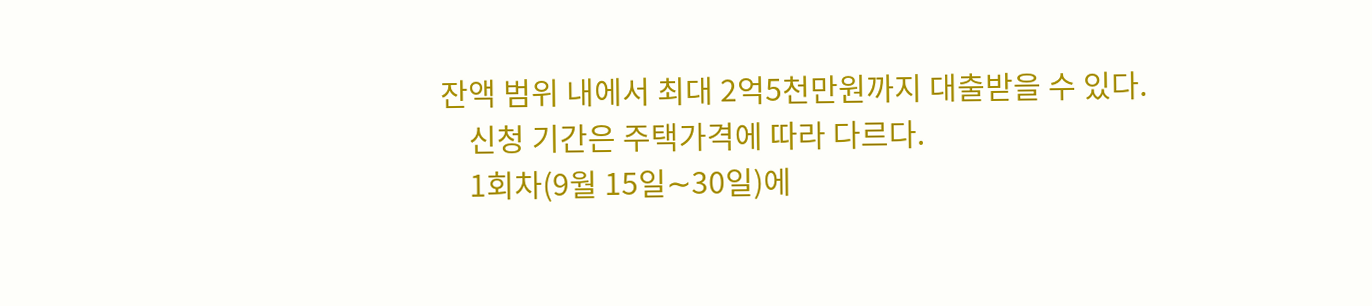잔액 범위 내에서 최대 2억5천만원까지 대출받을 수 있다.
    신청 기간은 주택가격에 따라 다르다.
    1회차(9월 15일∼30일)에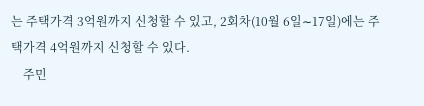는 주택가격 3억원까지 신청할 수 있고, 2회차(10월 6일∼17일)에는 주택가격 4억원까지 신청할 수 있다.
    주민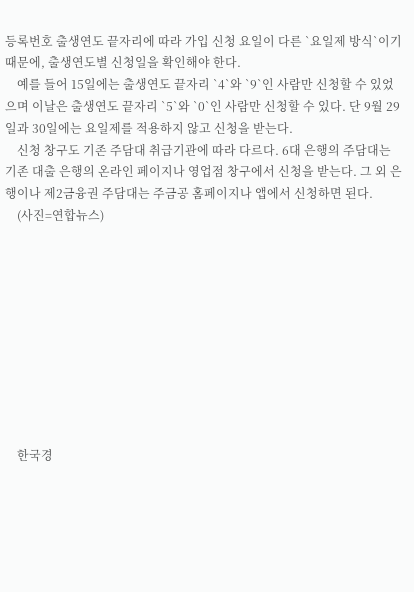등록번호 출생연도 끝자리에 따라 가입 신청 요일이 다른 `요일제 방식`이기 때문에, 출생연도별 신청일을 확인해야 한다.
    예를 들어 15일에는 출생연도 끝자리 `4`와 `9`인 사람만 신청할 수 있었으며 이날은 출생연도 끝자리 `5`와 `0`인 사람만 신청할 수 있다. 단 9월 29일과 30일에는 요일제를 적용하지 않고 신청을 받는다.
    신청 창구도 기존 주담대 취급기관에 따라 다르다. 6대 은행의 주담대는 기존 대출 은행의 온라인 페이지나 영업점 창구에서 신청을 받는다. 그 외 은행이나 제2금융권 주담대는 주금공 홈페이지나 앱에서 신청하면 된다.
    (사진=연합뉴스)










    한국경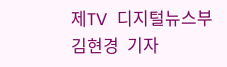제TV  디지털뉴스부  김현경  기자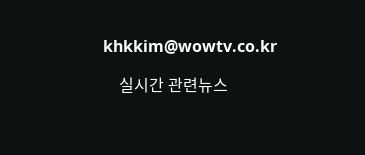khkkim@wowtv.co.kr

    실시간 관련뉴스